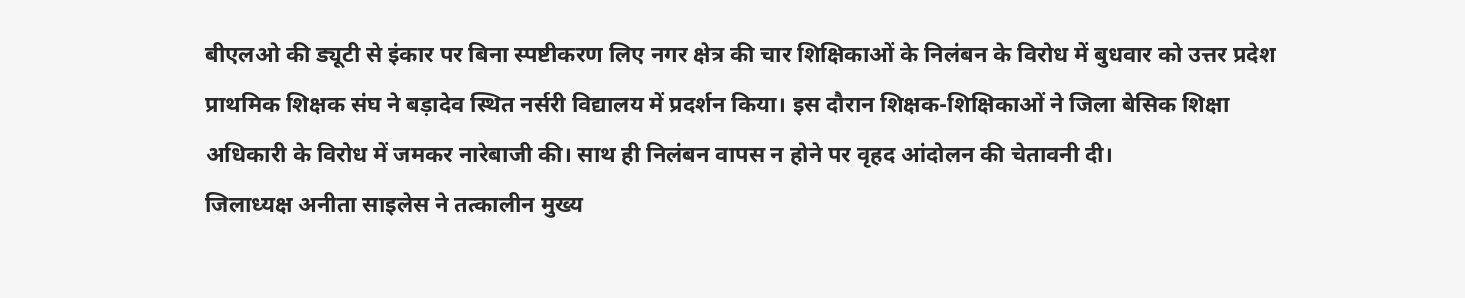बीएलओ की ड्यूटी से इंकार पर बिना स्पष्टीकरण लिए नगर क्षेत्र की चार शिक्षिकाओं के निलंबन के विरोध में बुधवार को उत्तर प्रदेश प्राथमिक शिक्षक संघ ने बड़ादेव स्थित नर्सरी विद्यालय में प्रदर्शन किया। इस दौरान शिक्षक-शिक्षिकाओं ने जिला बेसिक शिक्षा अधिकारी के विरोध में जमकर नारेबाजी की। साथ ही निलंबन वापस न होने पर वृहद आंदोलन की चेतावनी दी।
जिलाध्यक्ष अनीता साइलेस ने तत्कालीन मुख्य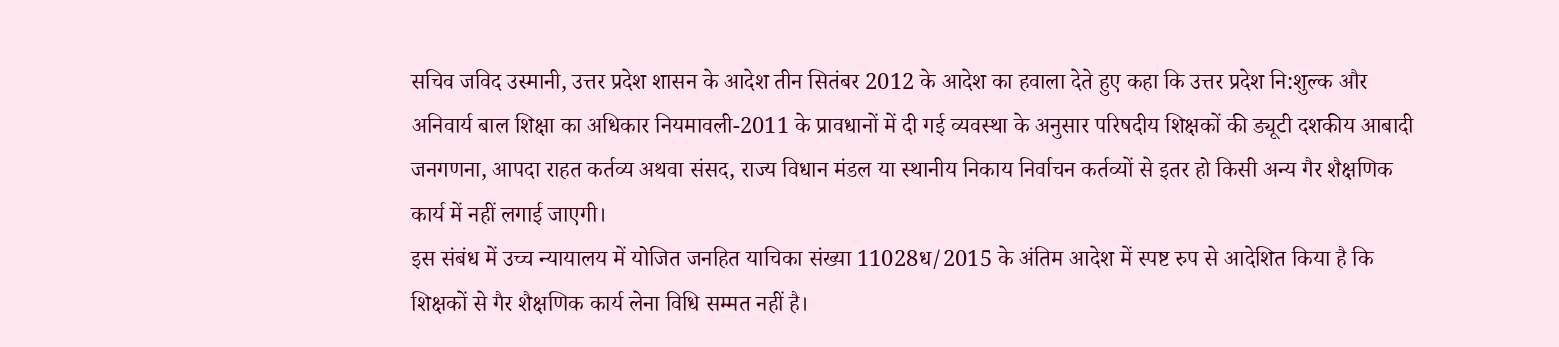सचिव जविद उस्मानी, उत्तर प्रदेश शासन के आदेश तीन सितंबर 2012 के आदेश का हवाला देते हुए कहा कि उत्तर प्रदेश नि:शुल्क और अनिवार्य बाल शिक्षा का अधिकार नियमावली-2011 के प्रावधानों में दी गई व्यवस्था के अनुसार परिषदीय शिक्षकों की ड्यूटी दशकीय आबादी जनगणना, आपदा राहत कर्तव्य अथवा संसद, राज्य विधान मंडल या स्थानीय निकाय निर्वाचन कर्तव्यों से इतर हो किसी अन्य गैर शैक्षणिक कार्य में नहीं लगाई जाएगी।
इस संबंध में उच्च न्यायालय में योजित जनहित याचिका संख्या 11028ध/2015 के अंतिम आदेश में स्पष्ट रुप से आदेशित किया है कि शिक्षकों से गैर शैक्षणिक कार्य लेना विधि सम्मत नहीं है।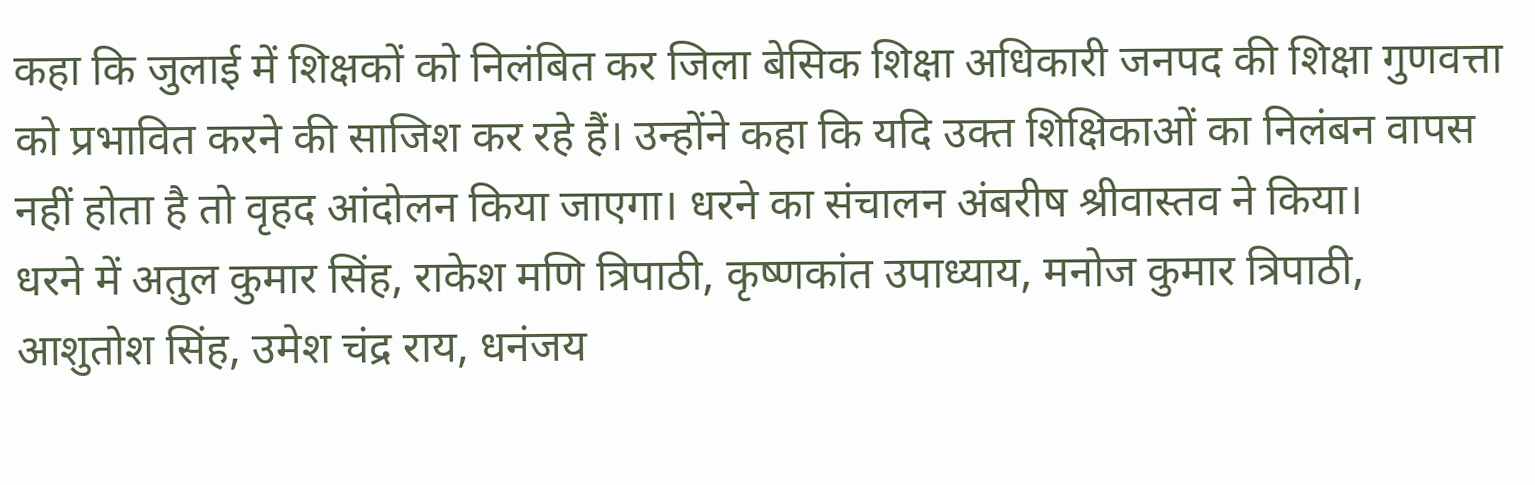कहा कि जुलाई में शिक्षकों को निलंबित कर जिला बेसिक शिक्षा अधिकारी जनपद की शिक्षा गुणवत्ता को प्रभावित करने की साजिश कर रहे हैं। उन्होंने कहा कि यदि उक्त शिक्षिकाओं का निलंबन वापस नहीं होता है तो वृहद आंदोलन किया जाएगा। धरने का संचालन अंबरीष श्रीवास्तव ने किया।
धरने में अतुल कुमार सिंह, राकेश मणि त्रिपाठी, कृष्णकांत उपाध्याय, मनोज कुमार त्रिपाठी, आशुतोश सिंह, उमेश चंद्र राय, धनंजय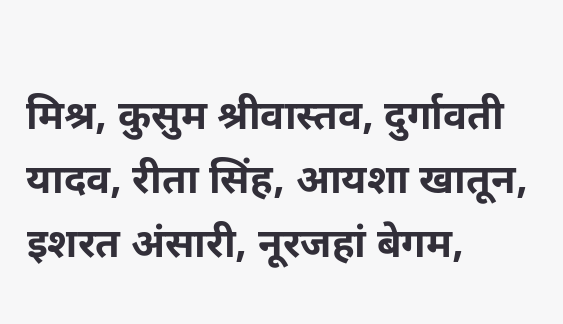मिश्र, कुसुम श्रीवास्तव, दुर्गावती यादव, रीता सिंह, आयशा खातून, इशरत अंसारी, नूरजहां बेगम,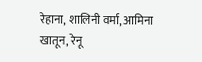रेहाना, शालिनी वर्मा, आमिना खातून, रेनू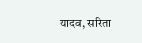यादव, सरिता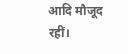आदि मौजूद रहीं।